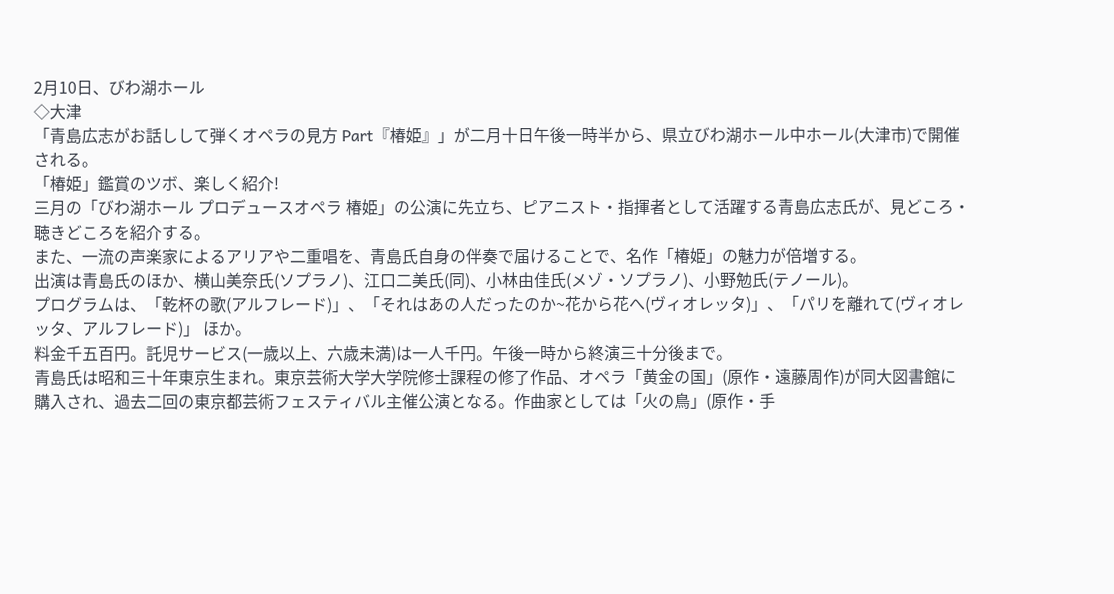2月10日、びわ湖ホール
◇大津
「青島広志がお話しして弾くオペラの見方 Part『椿姫』」が二月十日午後一時半から、県立びわ湖ホール中ホール(大津市)で開催される。
「椿姫」鑑賞のツボ、楽しく紹介!
三月の「びわ湖ホール プロデュースオペラ 椿姫」の公演に先立ち、ピアニスト・指揮者として活躍する青島広志氏が、見どころ・聴きどころを紹介する。
また、一流の声楽家によるアリアや二重唱を、青島氏自身の伴奏で届けることで、名作「椿姫」の魅力が倍増する。
出演は青島氏のほか、横山美奈氏(ソプラノ)、江口二美氏(同)、小林由佳氏(メゾ・ソプラノ)、小野勉氏(テノール)。
プログラムは、「乾杯の歌(アルフレード)」、「それはあの人だったのか~花から花へ(ヴィオレッタ)」、「パリを離れて(ヴィオレッタ、アルフレード)」 ほか。
料金千五百円。託児サービス(一歳以上、六歳未満)は一人千円。午後一時から終演三十分後まで。
青島氏は昭和三十年東京生まれ。東京芸術大学大学院修士課程の修了作品、オペラ「黄金の国」(原作・遠藤周作)が同大図書館に購入され、過去二回の東京都芸術フェスティバル主催公演となる。作曲家としては「火の鳥」(原作・手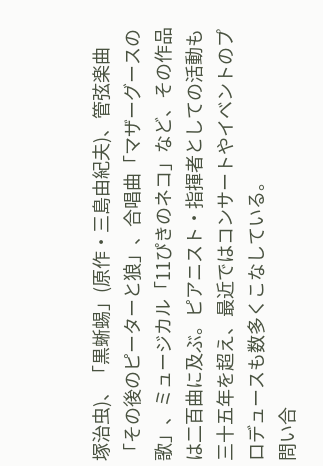塚治虫)、「黒蜥蜴」(原作・三島由紀夫)、管弦楽曲「その後のピーターと狼」、合唱曲「マザーグースの歌」、ミュージカル「11ぴきのネコ」など、その作品は二百曲に及ぶ。ピアニスト・指揮者としての活動も三十五年を超え、最近ではコンサートやイベントのプロデュースも数多くこなしている。
問い合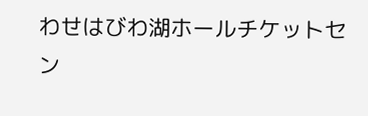わせはびわ湖ホールチケットセン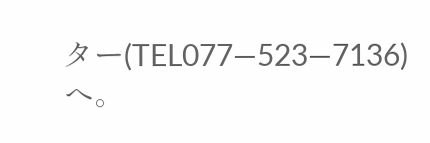ター(TEL077―523―7136)へ。